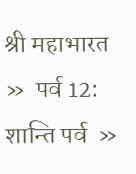श्री महाभारत  »  पर्व 12: शान्ति पर्व  »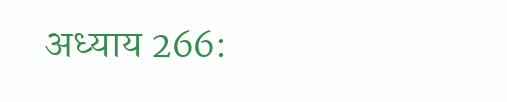अध्याय 266: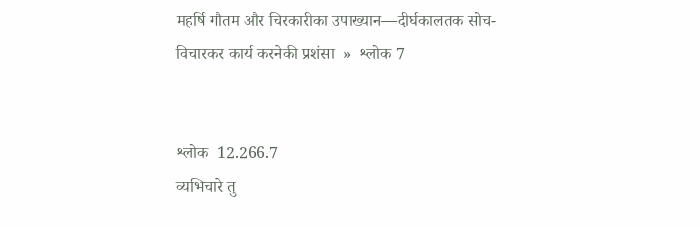महर्षि गौतम और चिरकारीका उपाख्यान—दीर्घकालतक सोच-विचारकर कार्य करनेकी प्रशंसा  »  श्लोक 7


श्लोक  12.266.7
व्यभिचारे तु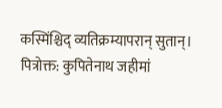कस्मिंश्चिद् व्यतिक्रम्यापरान् सुतान्।
पित्रोक्त: कुपितेनाथ जहीमां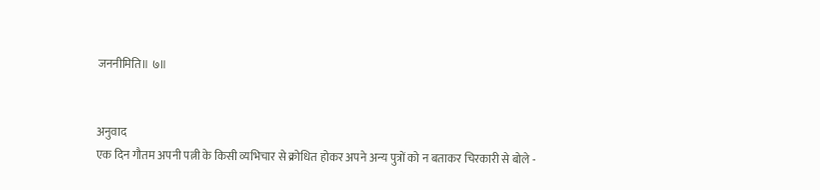जननीमिति॥ ७॥


अनुवाद
एक दिन गौतम अपनी पत्नी के किसी व्यभिचार से क्रोधित होकर अपने अन्य पुत्रों को न बताकर चिरकारी से बोले -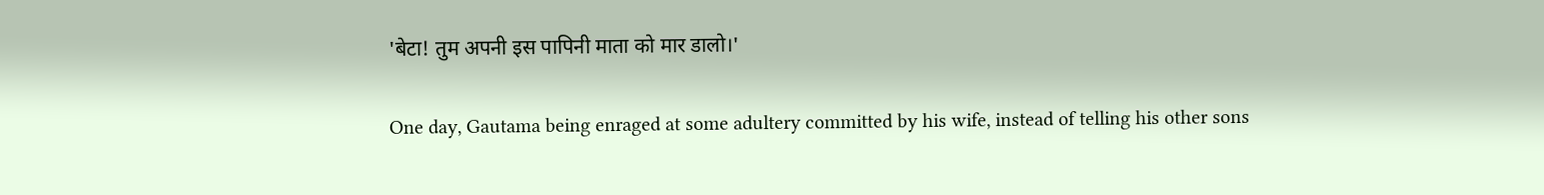'बेटा! तुम अपनी इस पापिनी माता को मार डालो।'

One day, Gautama being enraged at some adultery committed by his wife, instead of telling his other sons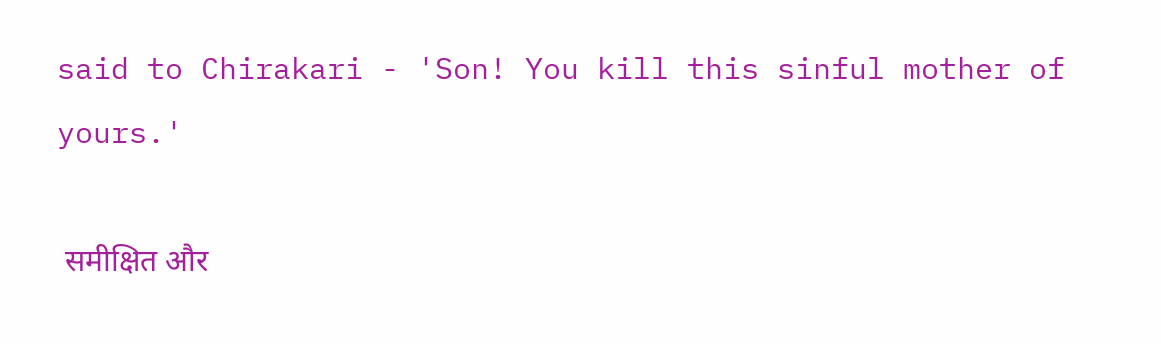said to Chirakari - 'Son! You kill this sinful mother of yours.'

 समीक्षित और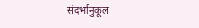संदर्भानुकूल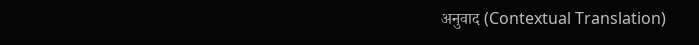अनुवाद (Contextual Translation)